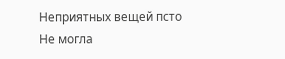Неприятных вещей псто
Не могла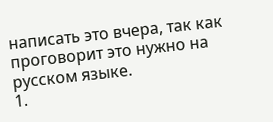написать это вчера, так как проговорит это нужно на русском языке.
1.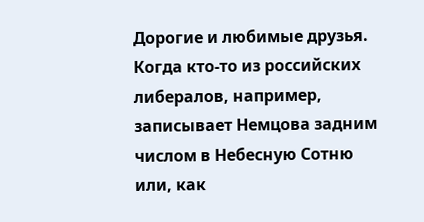Дорогие и любимые друзья. Когда кто-то из российских либералов, например, записывает Немцова задним числом в Небесную Сотню или, как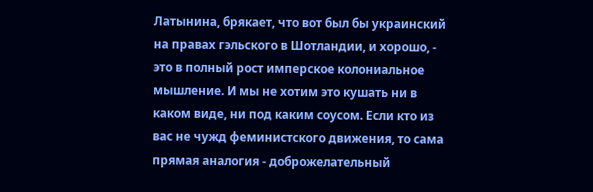Латынина, брякает, что вот был бы украинский на правах гэльского в Шотландии, и хорошо, - это в полный рост имперское колониальное мышление. И мы не хотим это кушать ни в каком виде, ни под каким соусом. Если кто из вас не чужд феминистского движения, то сама прямая аналогия - доброжелательный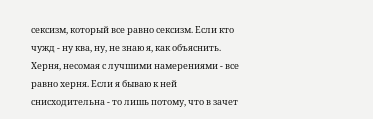сексизм, который все равно сексизм. Если кто чужд - ну ква, ну, не знаю я, как объяснить.
Херня, несомая с лучшими намерениями - все равно херня. Если я бываю к ней снисходительна - то лишь потому, что в зачет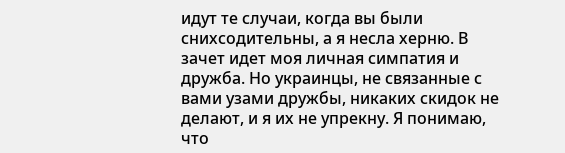идут те случаи, когда вы были снихсодительны, а я несла херню. В зачет идет моя личная симпатия и дружба. Но украинцы, не связанные с вами узами дружбы, никаких скидок не делают, и я их не упрекну. Я понимаю, что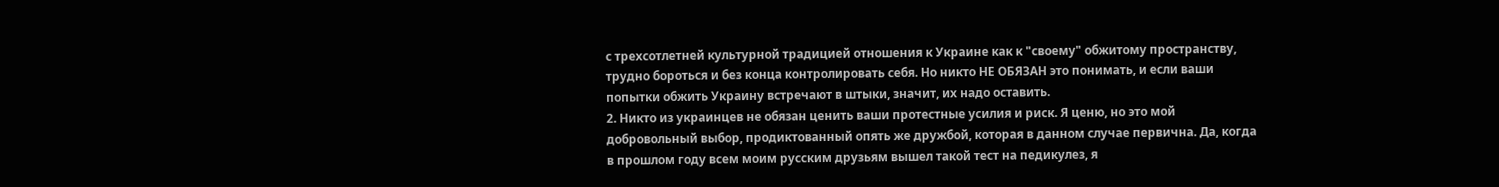с трехсотлетней культурной традицией отношения к Украине как к "своему" обжитому пространству, трудно бороться и без конца контролировать себя. Но никто НЕ ОБЯЗАН это понимать, и если ваши попытки обжить Украину встречают в штыки, значит, их надо оставить.
2. Никто из украинцев не обязан ценить ваши протестные усилия и риск. Я ценю, но это мой добровольный выбор, продиктованный опять же дружбой, которая в данном случае первична. Да, когда в прошлом году всем моим русским друзьям вышел такой тест на педикулез, я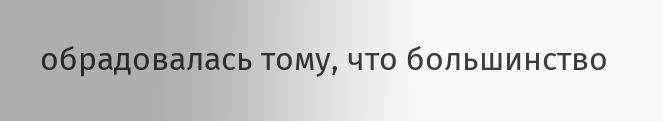обрадовалась тому, что большинство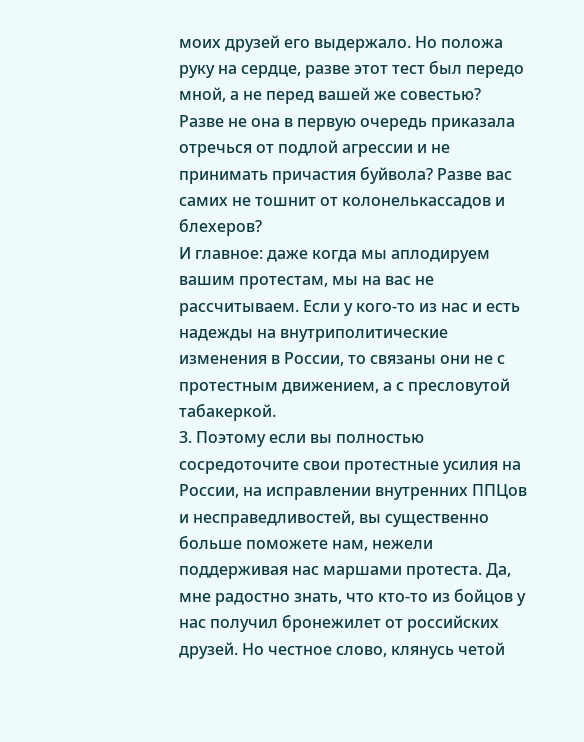моих друзей его выдержало. Но положа руку на сердце, разве этот тест был передо мной, а не перед вашей же совестью? Разве не она в первую очередь приказала отречься от подлой агрессии и не принимать причастия буйвола? Разве вас самих не тошнит от колонелькассадов и блехеров?
И главное: даже когда мы аплодируем вашим протестам, мы на вас не рассчитываем. Если у кого-то из нас и есть надежды на внутриполитические изменения в России, то связаны они не с протестным движением, а с пресловутой табакеркой.
3. Поэтому если вы полностью сосредоточите свои протестные усилия на России, на исправлении внутренних ППЦов и несправедливостей, вы существенно больше поможете нам, нежели поддерживая нас маршами протеста. Да, мне радостно знать, что кто-то из бойцов у нас получил бронежилет от российских друзей. Но честное слово, клянусь четой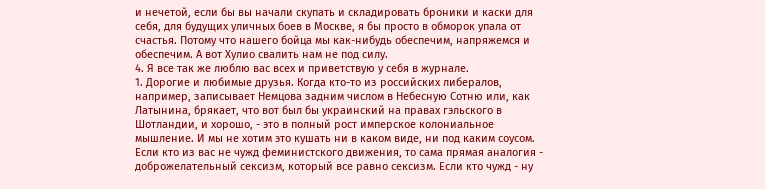и нечетой, если бы вы начали скупать и складировать броники и каски для себя, для будущих уличных боев в Москве, я бы просто в обморок упала от счастья. Потому что нашего бойца мы как-нибудь обеспечим, напряжемся и обеспечим. А вот Хулио свалить нам не под силу.
4. Я все так же люблю вас всех и приветствую у себя в журнале.
1. Дорогие и любимые друзья. Когда кто-то из российских либералов, например, записывает Немцова задним числом в Небесную Сотню или, как Латынина, брякает, что вот был бы украинский на правах гэльского в Шотландии, и хорошо, - это в полный рост имперское колониальное мышление. И мы не хотим это кушать ни в каком виде, ни под каким соусом. Если кто из вас не чужд феминистского движения, то сама прямая аналогия - доброжелательный сексизм, который все равно сексизм. Если кто чужд - ну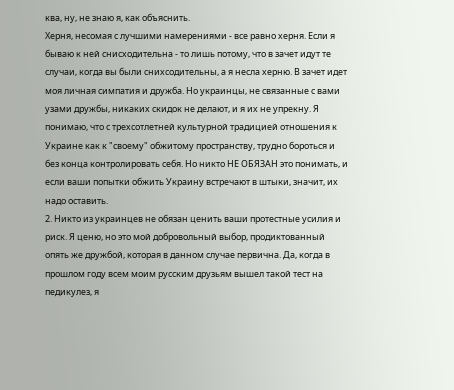ква, ну, не знаю я, как объяснить.
Херня, несомая с лучшими намерениями - все равно херня. Если я бываю к ней снисходительна - то лишь потому, что в зачет идут те случаи, когда вы были снихсодительны, а я несла херню. В зачет идет моя личная симпатия и дружба. Но украинцы, не связанные с вами узами дружбы, никаких скидок не делают, и я их не упрекну. Я понимаю, что с трехсотлетней культурной традицией отношения к Украине как к "своему" обжитому пространству, трудно бороться и без конца контролировать себя. Но никто НЕ ОБЯЗАН это понимать, и если ваши попытки обжить Украину встречают в штыки, значит, их надо оставить.
2. Никто из украинцев не обязан ценить ваши протестные усилия и риск. Я ценю, но это мой добровольный выбор, продиктованный опять же дружбой, которая в данном случае первична. Да, когда в прошлом году всем моим русским друзьям вышел такой тест на педикулез, я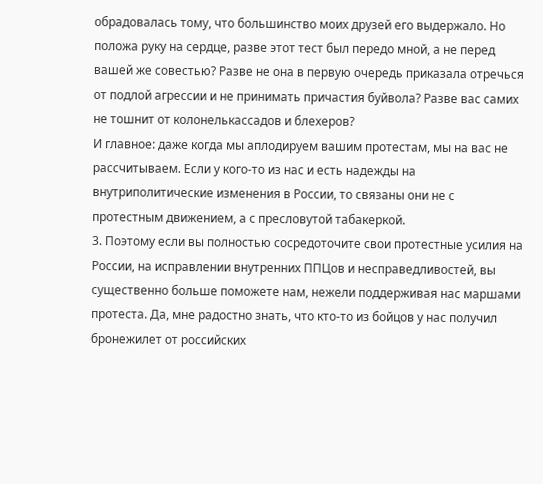обрадовалась тому, что большинство моих друзей его выдержало. Но положа руку на сердце, разве этот тест был передо мной, а не перед вашей же совестью? Разве не она в первую очередь приказала отречься от подлой агрессии и не принимать причастия буйвола? Разве вас самих не тошнит от колонелькассадов и блехеров?
И главное: даже когда мы аплодируем вашим протестам, мы на вас не рассчитываем. Если у кого-то из нас и есть надежды на внутриполитические изменения в России, то связаны они не с протестным движением, а с пресловутой табакеркой.
3. Поэтому если вы полностью сосредоточите свои протестные усилия на России, на исправлении внутренних ППЦов и несправедливостей, вы существенно больше поможете нам, нежели поддерживая нас маршами протеста. Да, мне радостно знать, что кто-то из бойцов у нас получил бронежилет от российских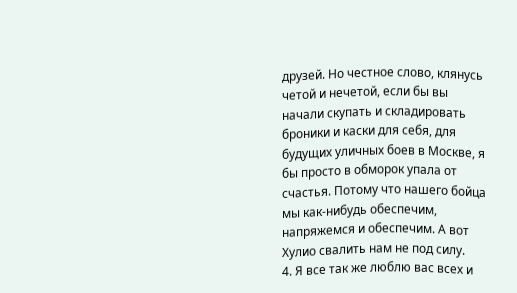друзей. Но честное слово, клянусь четой и нечетой, если бы вы начали скупать и складировать броники и каски для себя, для будущих уличных боев в Москве, я бы просто в обморок упала от счастья. Потому что нашего бойца мы как-нибудь обеспечим, напряжемся и обеспечим. А вот Хулио свалить нам не под силу.
4. Я все так же люблю вас всех и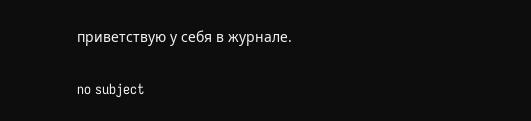приветствую у себя в журнале.

no subject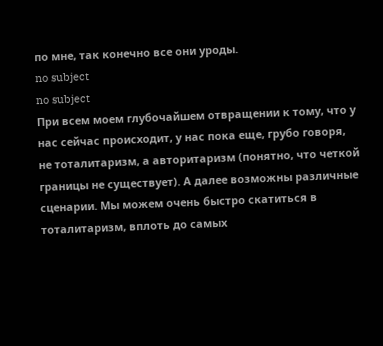по мне, так конечно все они уроды.
no subject
no subject
При всем моем глубочайшем отвращении к тому, что у нас сейчас происходит, у нас пока еще, грубо говоря, не тоталитаризм, а авторитаризм (понятно, что четкой границы не существует). А далее возможны различные сценарии. Мы можем очень быстро скатиться в тоталитаризм, вплоть до самых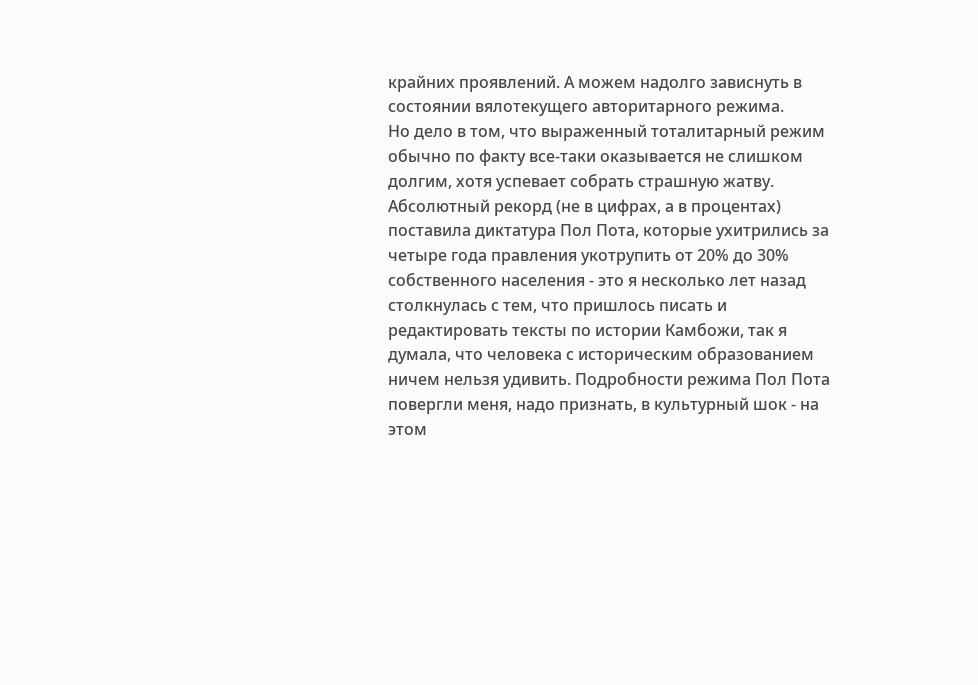крайних проявлений. А можем надолго зависнуть в состоянии вялотекущего авторитарного режима.
Но дело в том, что выраженный тоталитарный режим обычно по факту все-таки оказывается не слишком долгим, хотя успевает собрать страшную жатву. Абсолютный рекорд (не в цифрах, а в процентах) поставила диктатура Пол Пота, которые ухитрились за четыре года правления укотрупить от 20% до 30% собственного населения - это я несколько лет назад столкнулась с тем, что пришлось писать и редактировать тексты по истории Камбожи, так я думала, что человека с историческим образованием ничем нельзя удивить. Подробности режима Пол Пота повергли меня, надо признать, в культурный шок - на этом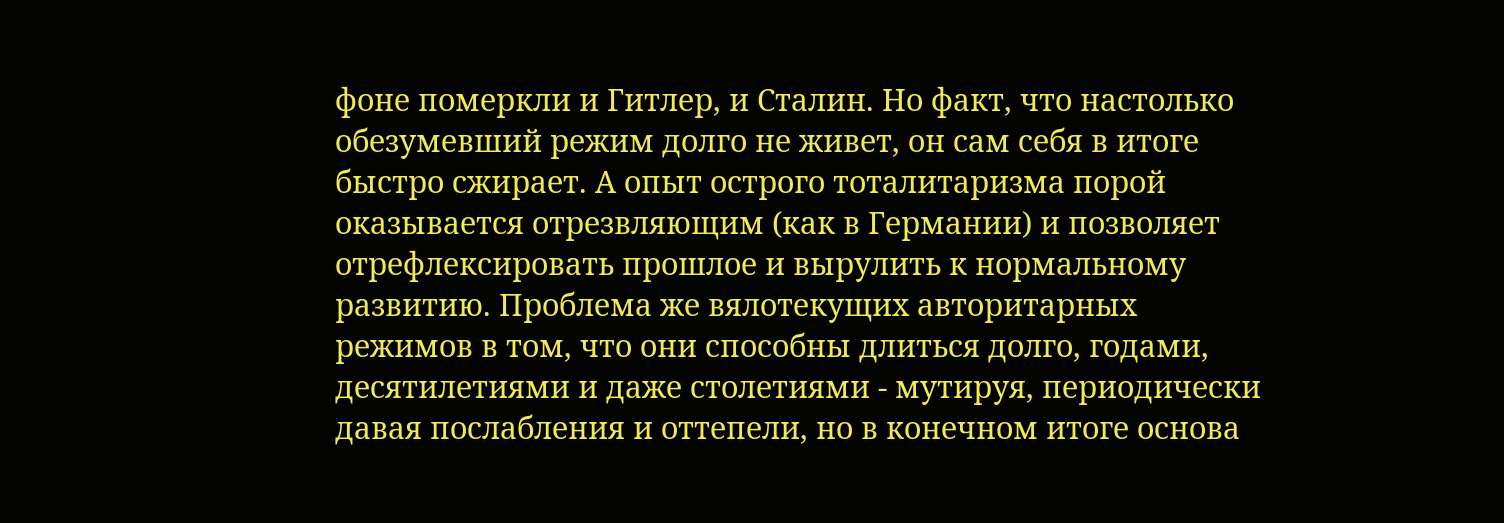фоне померкли и Гитлер, и Сталин. Но факт, что настолько обезумевший режим долго не живет, он сам себя в итоге быстро сжирает. А опыт острого тоталитаризма порой оказывается отрезвляющим (как в Германии) и позволяет отрефлексировать прошлое и вырулить к нормальному развитию. Проблема же вялотекущих авторитарных режимов в том, что они способны длиться долго, годами, десятилетиями и даже столетиями - мутируя, периодически давая послабления и оттепели, но в конечном итоге основа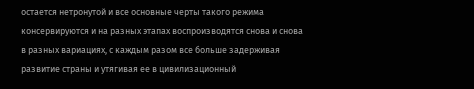остается нетронутой и все основные черты такого режима консервируются и на разных этапах воспроизводятся снова и снова в разных вариациях, с каждым разом все больше задерживая развитие страны и утягивая ее в цивилизационный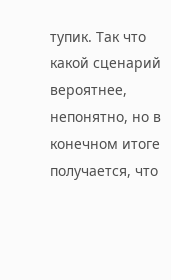тупик. Так что какой сценарий вероятнее, непонятно, но в конечном итоге получается, что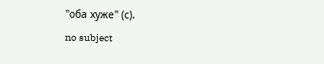"оба хуже" (с).
no subject